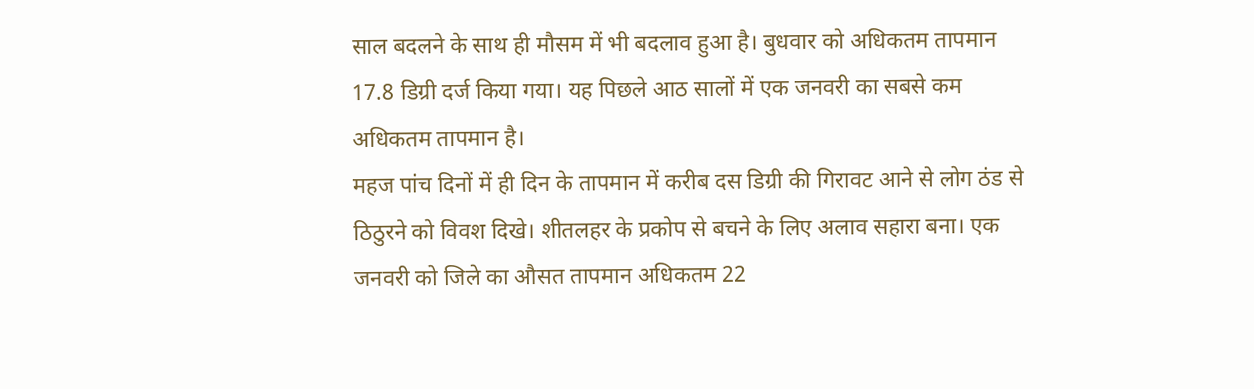साल बदलने के साथ ही मौसम में भी बदलाव हुआ है। बुधवार को अधिकतम तापमान 17.8 डिग्री दर्ज किया गया। यह पिछले आठ सालों में एक जनवरी का सबसे कम अधिकतम तापमान है।
महज पांच दिनों में ही दिन के तापमान में करीब दस डिग्री की गिरावट आने से लोग ठंड से ठिठुरने को विवश दिखे। शीतलहर के प्रकोप से बचने के लिए अलाव सहारा बना। एक जनवरी को जिले का औसत तापमान अधिकतम 22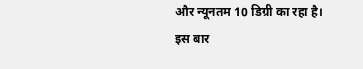और न्यूनतम 10 डिग्री का रहा है।
इस बार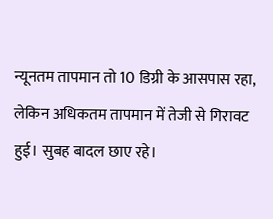न्यूनतम तापमान तो 10 डिग्री के आसपास रहा, लेकिन अधिकतम तापमान में तेजी से गिरावट हुई। सुबह बादल छाए रहे।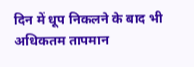दिन में धूप निकलने के बाद भी अधिकतम तापमान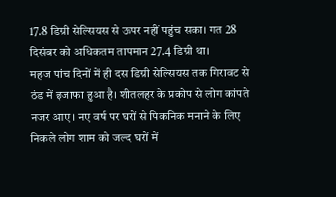17.8 डिग्री सेल्सियस से ऊपर नहीं पहुंच सका। गत 28 दिसंबर को अधिकतम तापमान 27.4 डिग्री था।
महज पांच दिनों में ही दस डिग्री सेल्सियस तक गिरावट से ठंड में इजाफा हुआ है। शीतलहर के प्रकोप से लोग कांपते नजर आए। नए वर्ष पर घरों से पिकनिक मनाने के लिए निकले लोग शाम को जल्द घरों में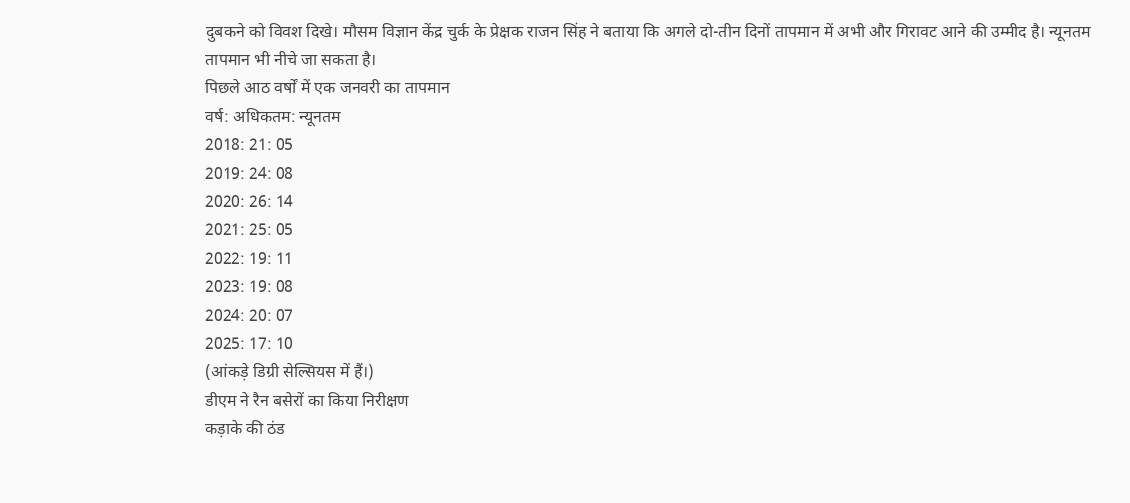दुबकने को विवश दिखे। मौसम विज्ञान केंद्र चुर्क के प्रेक्षक राजन सिंह ने बताया कि अगले दो-तीन दिनों तापमान में अभी और गिरावट आने की उम्मीद है। न्यूनतम तापमान भी नीचे जा सकता है।
पिछले आठ वर्षों में एक जनवरी का तापमान
वर्ष: अधिकतम: न्यूनतम
2018: 21: 05
2019: 24: 08
2020: 26: 14
2021: 25: 05
2022: 19: 11
2023: 19: 08
2024: 20: 07
2025: 17: 10
(आंकड़े डिग्री सेल्सियस में हैं।)
डीएम ने रैन बसेरों का किया निरीक्षण
कड़ाके की ठंड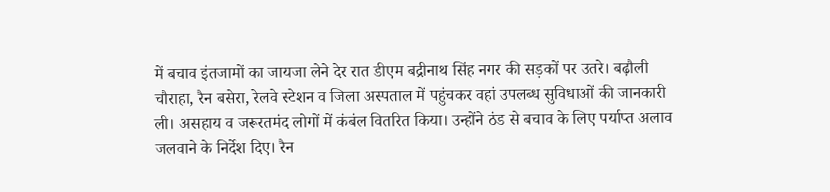में बचाव इंतजामों का जायजा लेने देर रात डीएम बद्रीनाथ सिंह नगर की सड़कों पर उतरे। बढ़ौली चौराहा, रैन बसेरा, रेलवे स्टेशन व जिला अस्पताल में पहुंचकर वहां उपलब्ध सुविधाओं की जानकारी ली। असहाय व जरूरतमंद लोगों में कंबंल वितरित किया। उन्होंने ठंड से बचाव के लिए पर्याप्त अलाव जलवाने के निर्देश दिए। रैन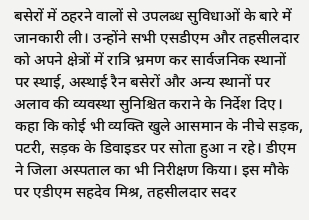बसेरों में ठहरने वालों से उपलब्ध सुविधाओं के बारे में जानकारी ली। उन्होंने सभी एसडीएम और तहसीलदार को अपने क्षेत्रों में रात्रि भ्रमण कर सार्वजनिक स्थानों पर स्थाई, अस्थाई रैन बसेरों और अन्य स्थानों पर अलाव की व्यवस्था सुनिश्चित कराने के निर्देश दिए। कहा कि कोई भी व्यक्ति खुले आसमान के नीचे सड़क, पटरी, सड़क के डिवाइडर पर सोता हुआ न रहे। डीएम ने जिला अस्पताल का भी निरीक्षण किया। इस मौके पर एडीएम सहदेव मिश्र, तहसीलदार सदर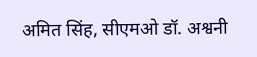अमित सिंह, सीएमओ डॉ. अश्वनी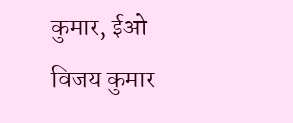कुमार, ईओ विजय कुमार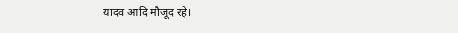यादव आदि मौजूद रहे।